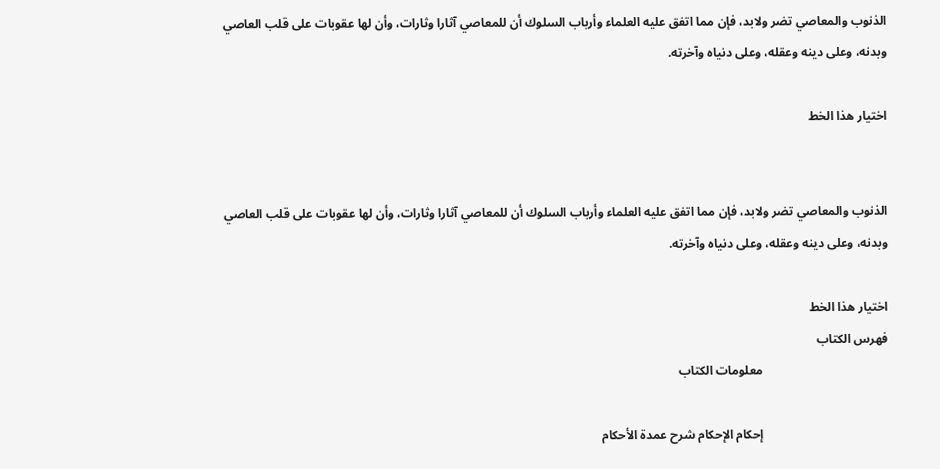الذنوب والمعاصي تضر ولابد، فإن مما اتفق عليه العلماء وأرباب السلوك أن للمعاصي آثارا وثارات، وأن لها عقوبات على قلب العاصي وبدنه، وعلى دينه وعقله، وعلى دنياه وآخرته.

اختيار هذا الخط


الذنوب والمعاصي تضر ولابد، فإن مما اتفق عليه العلماء وأرباب السلوك أن للمعاصي آثارا وثارات، وأن لها عقوبات على قلب العاصي وبدنه، وعلى دينه وعقله، وعلى دنياه وآخرته.

اختيار هذا الخط
فهرس الكتاب
                                        معلومات الكتاب

                                        إحكام الإحكام شرح عمدة الأحكام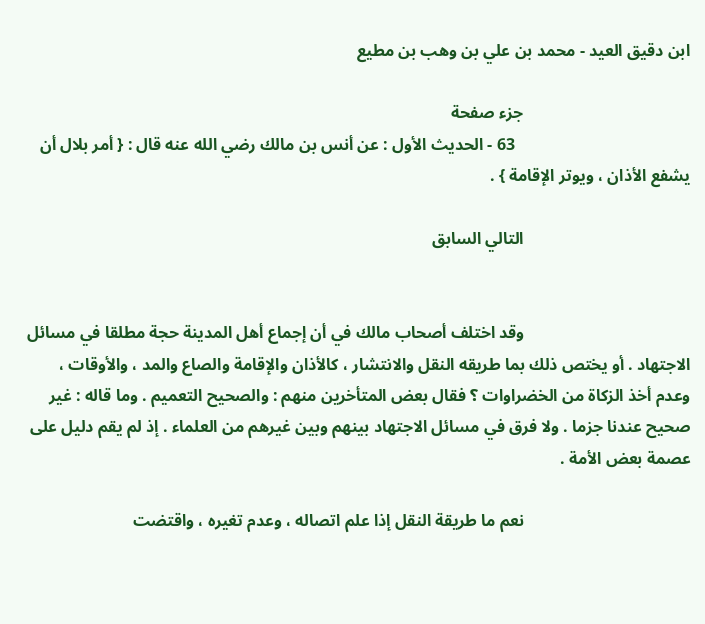ابن دقيق العيد - محمد بن علي بن وهب بن مطيع

                                        جزء صفحة
                                          63 - الحديث الأول : عن أنس بن مالك رضي الله عنه قال : { أمر بلال أن يشفع الأذان ، ويوتر الإقامة } .

                                        التالي السابق


                                        وقد اختلف أصحاب مالك في أن إجماع أهل المدينة حجة مطلقا في مسائل الاجتهاد . أو يختص ذلك بما طريقه النقل والانتشار ، كالأذان والإقامة والصاع والمد ، والأوقات ، وعدم أخذ الزكاة من الخضراوات ؟ فقال بعض المتأخرين منهم : والصحيح التعميم . وما قاله : غير صحيح عندنا جزما . ولا فرق في مسائل الاجتهاد بينهم وبين غيرهم من العلماء . إذ لم يقم دليل على عصمة بعض الأمة .

                                        نعم ما طريقة النقل إذا علم اتصاله ، وعدم تغيره ، واقتضت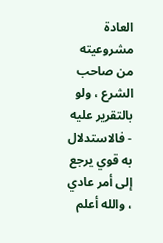العادة مشروعيته من صاحب الشرع ، ولو بالتقرير عليه - فالاستدلال به قوي يرجع إلى أمر عادي ، والله أعلم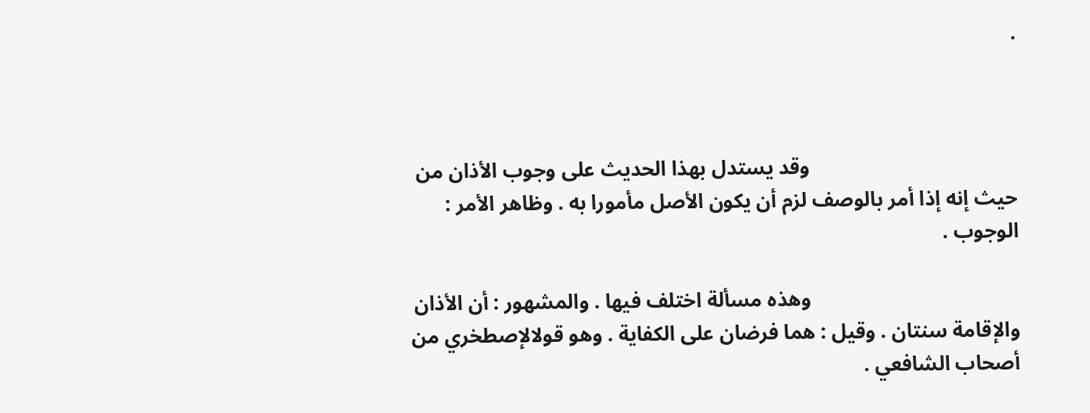.



                                        وقد يستدل بهذا الحديث على وجوب الأذان من حيث إنه إذا أمر بالوصف لزم أن يكون الأصل مأمورا به . وظاهر الأمر : الوجوب .

                                        وهذه مسألة اختلف فيها . والمشهور : أن الأذان والإقامة سنتان . وقيل : هما فرضان على الكفاية . وهو قولالإصطخري من أصحاب الشافعي .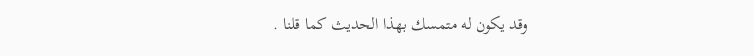وقد يكون له متمسك بهذا الحديث كما قلنا .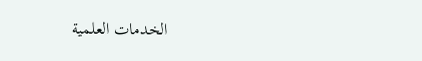الخدمات العلمية